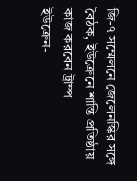জি-৭ সম্মেলনে জেলেনস্কির সঙ্গে বৈঠক, ইউক্রেনে শান্তি প্রতিষ্ঠায় কাজ করবেন ট্রাম্প
ইউক্রেন-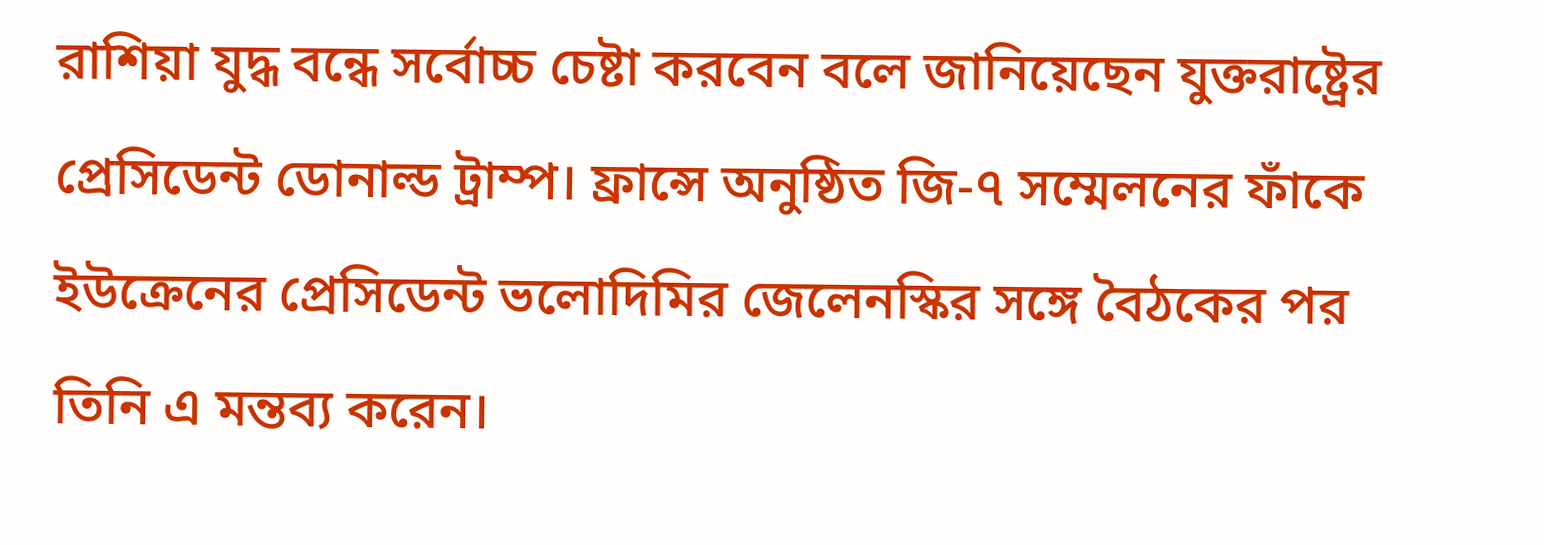রাশিয়া যুদ্ধ বন্ধে সর্বোচ্চ চেষ্টা করবেন বলে জানিয়েছেন যুক্তরাষ্ট্রের প্রেসিডেন্ট ডোনাল্ড ট্রাম্প। ফ্রান্সে অনুষ্ঠিত জি-৭ সম্মেলনের ফাঁকে ইউক্রেনের প্রেসিডেন্ট ভলোদিমির জেলেনস্কির সঙ্গে বৈঠকের পর তিনি এ মন্তব্য করেন।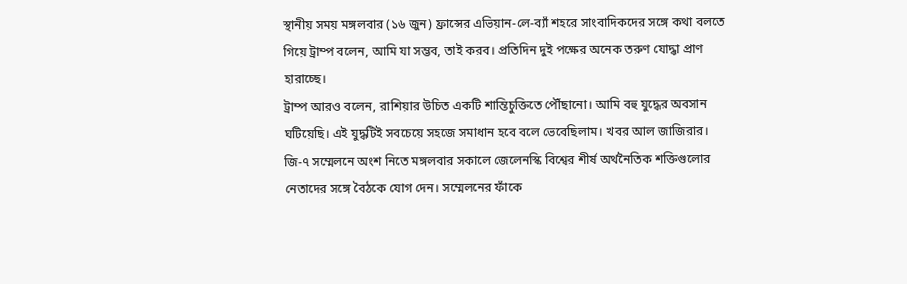স্থানীয় সময় মঙ্গলবার (১৬ জুন) ফ্রান্সের এভিয়ান-লে-ব্যাঁ শহরে সাংবাদিকদের সঙ্গে কথা বলতে গিয়ে ট্রাম্প বলেন, আমি যা সম্ভব, তাই করব। প্রতিদিন দুই পক্ষের অনেক তরুণ যোদ্ধা প্রাণ হারাচ্ছে।
ট্রাম্প আরও বলেন, রাশিয়ার উচিত একটি শান্তিচুক্তিতে পৌঁছানো। আমি বহু যুদ্ধের অবসান ঘটিয়েছি। এই যুদ্ধটিই সবচেয়ে সহজে সমাধান হবে বলে ভেবেছিলাম। খবর আল জাজিরার।
জি-৭ সম্মেলনে অংশ নিতে মঙ্গলবার সকালে জেলেনস্কি বিশ্বের শীর্ষ অর্থনৈতিক শক্তিগুলোর নেতাদের সঙ্গে বৈঠকে যোগ দেন। সম্মেলনের ফাঁকে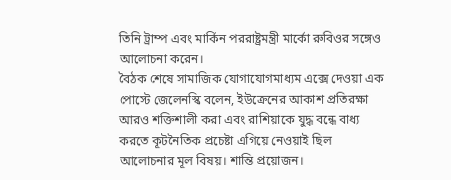তিনি ট্রাম্প এবং মার্কিন পররাষ্ট্রমন্ত্রী মার্কো রুবিওর সঙ্গেও আলোচনা করেন।
বৈঠক শেষে সামাজিক যোগাযোগমাধ্যম এক্সে দেওয়া এক পোস্টে জেলেনস্কি বলেন, ইউক্রেনের আকাশ প্রতিরক্ষা আরও শক্তিশালী করা এবং রাশিয়াকে যুদ্ধ বন্ধে বাধ্য করতে কূটনৈতিক প্রচেষ্টা এগিয়ে নেওয়াই ছিল আলোচনার মূল বিষয়। শান্তি প্রয়োজন।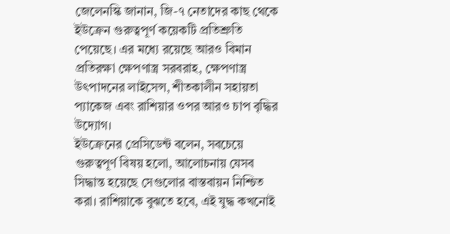জেলেনস্কি জানান, জি-৭ নেতাদের কাছ থেকে ইউক্রেন গুরুত্বপূর্ণ কয়েকটি প্রতিশ্রুতি পেয়েছে। এর মধ্যে রয়েছে আরও বিমান প্রতিরক্ষা ক্ষেপণাস্ত্র সরবরাহ, ক্ষেপণাস্ত্র উৎপাদনের লাইসেন্স, শীতকালীন সহায়তা প্যাকেজ এবং রাশিয়ার ওপর আরও চাপ বৃদ্ধির উদ্যোগ।
ইউক্রেনের প্রেসিডেন্ট বলেন, সবচেয়ে গুরুত্বপূর্ণ বিষয় হলো, আলোচনায় যেসব সিদ্ধান্ত হয়েছে সেগুলোর বাস্তবায়ন নিশ্চিত করা। রাশিয়াকে বুঝতে হবে, এই যুদ্ধ কখনোই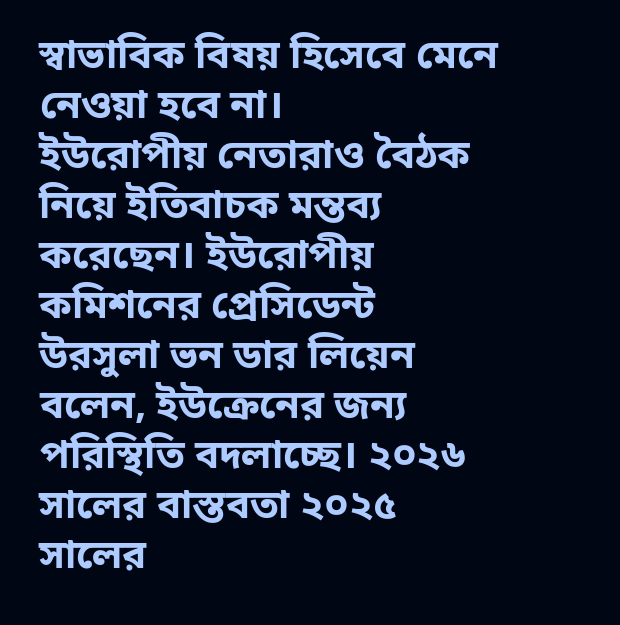স্বাভাবিক বিষয় হিসেবে মেনে নেওয়া হবে না।
ইউরোপীয় নেতারাও বৈঠক নিয়ে ইতিবাচক মন্তব্য করেছেন। ইউরোপীয় কমিশনের প্রেসিডেন্ট উরসুলা ভন ডার লিয়েন বলেন, ইউক্রেনের জন্য পরিস্থিতি বদলাচ্ছে। ২০২৬ সালের বাস্তবতা ২০২৫ সালের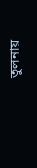তুলনায়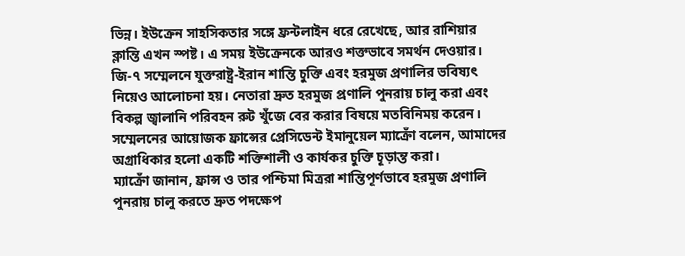ভিন্ন। ইউক্রেন সাহসিকতার সঙ্গে ফ্রন্টলাইন ধরে রেখেছে, আর রাশিয়ার ক্লান্তি এখন স্পষ্ট। এ সময় ইউক্রেনকে আরও শক্তভাবে সমর্থন দেওয়ার।
জি-৭ সম্মেলনে যুক্তরাষ্ট্র-ইরান শান্তি চুক্তি এবং হরমুজ প্রণালির ভবিষ্যৎ নিয়েও আলোচনা হয়। নেতারা দ্রুত হরমুজ প্রণালি পুনরায় চালু করা এবং বিকল্প জ্বালানি পরিবহন রুট খুঁজে বের করার বিষয়ে মতবিনিময় করেন।
সম্মেলনের আয়োজক ফ্রান্সের প্রেসিডেন্ট ইমানুয়েল ম্যাক্রোঁ বলেন, আমাদের অগ্রাধিকার হলো একটি শক্তিশালী ও কার্যকর চুক্তি চূড়ান্ত করা।
ম্যাক্রোঁ জানান, ফ্রান্স ও তার পশ্চিমা মিত্ররা শান্তিপূর্ণভাবে হরমুজ প্রণালি পুনরায় চালু করতে দ্রুত পদক্ষেপ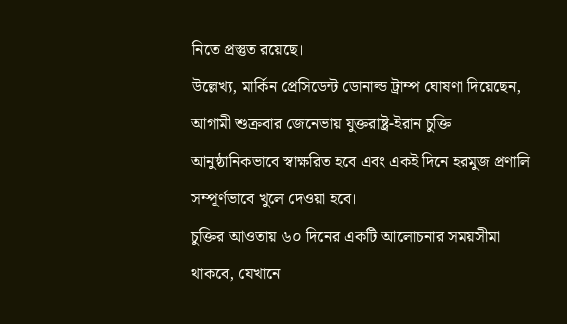নিতে প্রস্তুত রয়েছে।
উল্লেখ্য, মার্কিন প্রেসিডেন্ট ডোনাল্ড ট্রাম্প ঘোষণা দিয়েছেন, আগামী শুক্রবার জেনেভায় যুক্তরাষ্ট্র-ইরান চুক্তি আনুষ্ঠানিকভাবে স্বাক্ষরিত হবে এবং একই দিনে হরমুজ প্রণালি সম্পূর্ণভাবে খুলে দেওয়া হবে।
চুক্তির আওতায় ৬০ দিনের একটি আলোচনার সময়সীমা থাকবে, যেখানে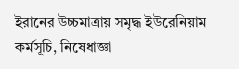ইরানের উচ্চমাত্রায় সমৃদ্ধ ইউরেনিয়াম কর্মসূচি, নিষেধাজ্ঞা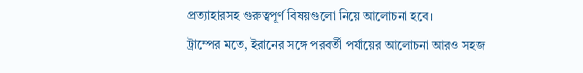প্রত্যাহারসহ গুরুত্বপূর্ণ বিষয়গুলো নিয়ে আলোচনা হবে।
ট্রাম্পের মতে, ইরানের সঙ্গে পরবর্তী পর্যায়ের আলোচনা আরও সহজ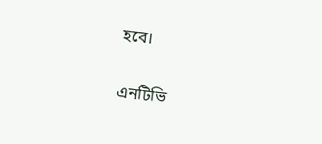হবে।

এনটিভি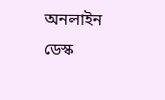অনলাইন ডেস্ক